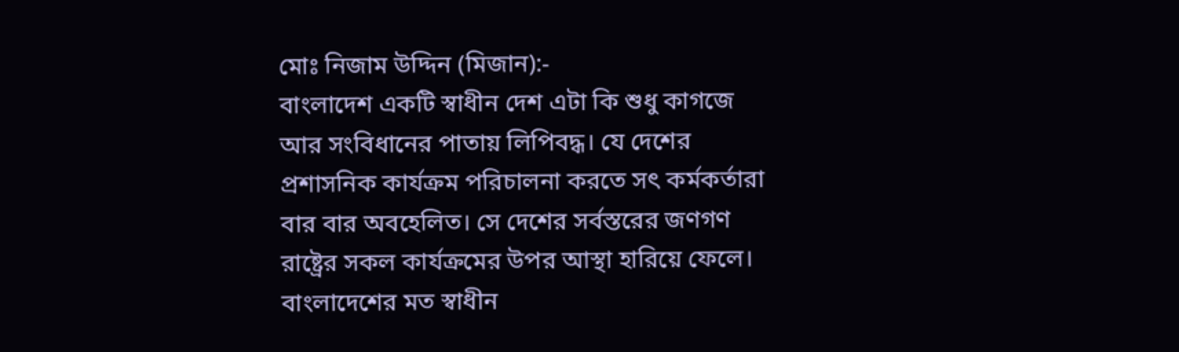মোঃ নিজাম উদ্দিন (মিজান):-
বাংলাদেশ একটি স্বাধীন দেশ এটা কি শুধু কাগজে আর সংবিধানের পাতায় লিপিবদ্ধ। যে দেশের প্রশাসনিক কার্যক্রম পরিচালনা করতে সৎ কর্মকর্তারা বার বার অবহেলিত। সে দেশের সর্বস্তরের জণগণ রাষ্ট্রের সকল কার্যক্রমের উপর আস্থা হারিয়ে ফেলে। বাংলাদেশের মত স্বাধীন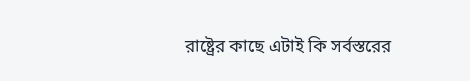রাষ্ট্রের কাছে এটাই কি সর্বস্তরের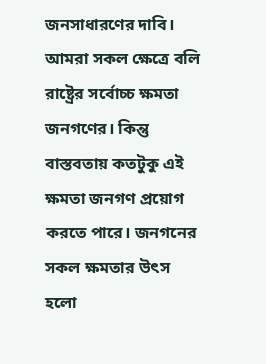জনসাধারণের দাবি। আমরা সকল ক্ষেত্রে বলি রাষ্ট্রের সর্বোচ্চ ক্ষমতা জনগণের। কিন্তু বাস্তবতায় কতটুকু এই ক্ষমতা জনগণ প্রয়োগ করতে পারে। জনগনের সকল ক্ষমতার উৎস হলো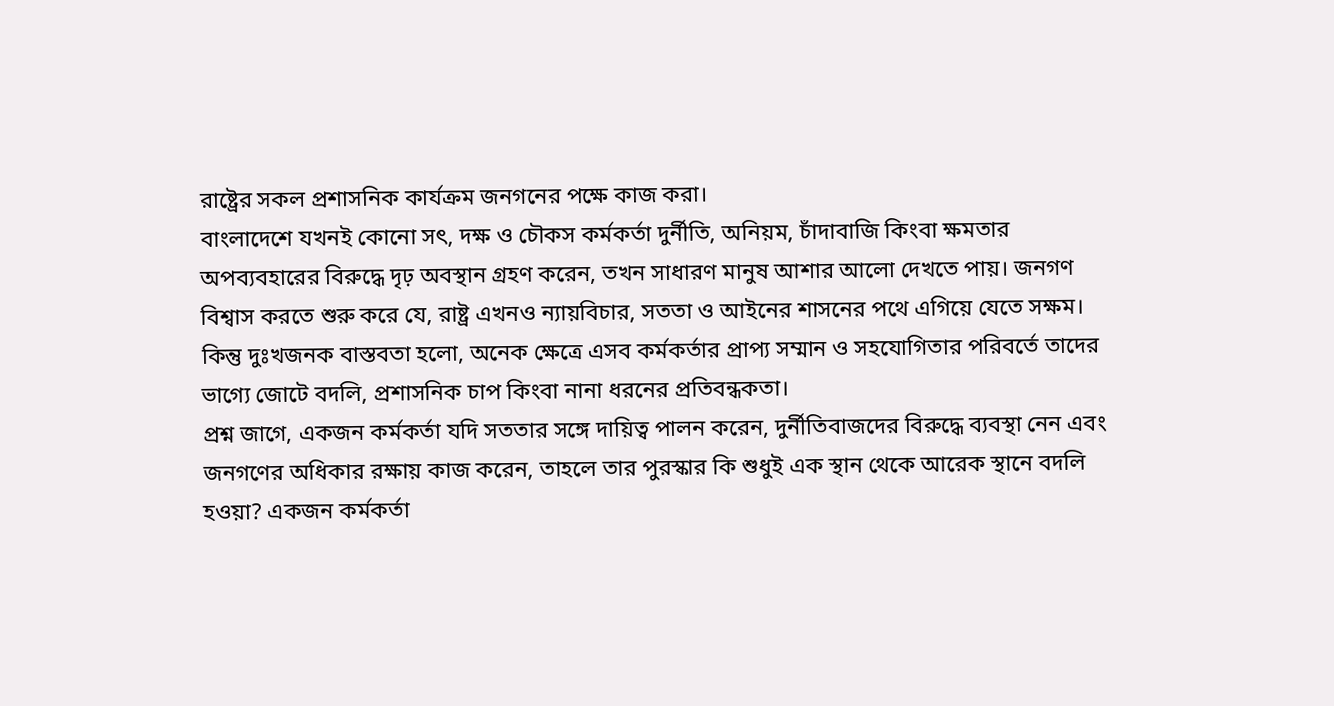রাষ্ট্রের সকল প্রশাসনিক কার্যক্রম জনগনের পক্ষে কাজ করা।
বাংলাদেশে যখনই কোনো সৎ, দক্ষ ও চৌকস কর্মকর্তা দুর্নীতি, অনিয়ম, চাঁদাবাজি কিংবা ক্ষমতার অপব্যবহারের বিরুদ্ধে দৃঢ় অবস্থান গ্রহণ করেন, তখন সাধারণ মানুষ আশার আলো দেখতে পায়। জনগণ বিশ্বাস করতে শুরু করে যে, রাষ্ট্র এখনও ন্যায়বিচার, সততা ও আইনের শাসনের পথে এগিয়ে যেতে সক্ষম। কিন্তু দুঃখজনক বাস্তবতা হলো, অনেক ক্ষেত্রে এসব কর্মকর্তার প্রাপ্য সম্মান ও সহযোগিতার পরিবর্তে তাদের ভাগ্যে জোটে বদলি, প্রশাসনিক চাপ কিংবা নানা ধরনের প্রতিবন্ধকতা।
প্রশ্ন জাগে, একজন কর্মকর্তা যদি সততার সঙ্গে দায়িত্ব পালন করেন, দুর্নীতিবাজদের বিরুদ্ধে ব্যবস্থা নেন এবং জনগণের অধিকার রক্ষায় কাজ করেন, তাহলে তার পুরস্কার কি শুধুই এক স্থান থেকে আরেক স্থানে বদলি হওয়া? একজন কর্মকর্তা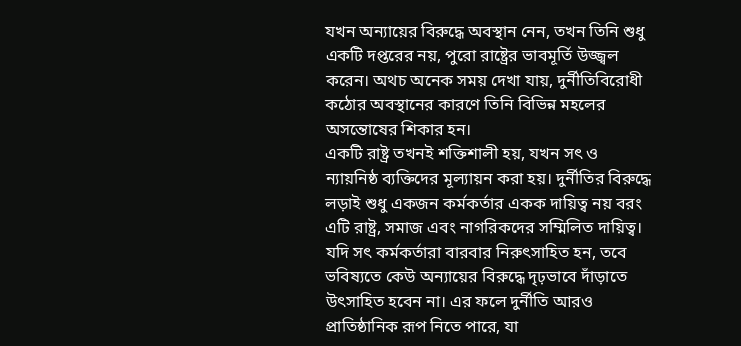যখন অন্যায়ের বিরুদ্ধে অবস্থান নেন, তখন তিনি শুধু একটি দপ্তরের নয়, পুরো রাষ্ট্রের ভাবমূর্তি উজ্জ্বল করেন। অথচ অনেক সময় দেখা যায়, দুর্নীতিবিরোধী কঠোর অবস্থানের কারণে তিনি বিভিন্ন মহলের অসন্তোষের শিকার হন।
একটি রাষ্ট্র তখনই শক্তিশালী হয়, যখন সৎ ও ন্যায়নিষ্ঠ ব্যক্তিদের মূল্যায়ন করা হয়। দুর্নীতির বিরুদ্ধে লড়াই শুধু একজন কর্মকর্তার একক দায়িত্ব নয় বরং এটি রাষ্ট্র, সমাজ এবং নাগরিকদের সম্মিলিত দায়িত্ব। যদি সৎ কর্মকর্তারা বারবার নিরুৎসাহিত হন, তবে ভবিষ্যতে কেউ অন্যায়ের বিরুদ্ধে দৃঢ়ভাবে দাঁড়াতে উৎসাহিত হবেন না। এর ফলে দুর্নীতি আরও প্রাতিষ্ঠানিক রূপ নিতে পারে, যা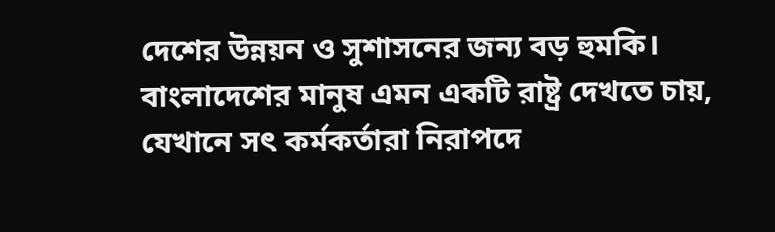দেশের উন্নয়ন ও সুশাসনের জন্য বড় হুমকি।
বাংলাদেশের মানুষ এমন একটি রাষ্ট্র দেখতে চায়, যেখানে সৎ কর্মকর্তারা নিরাপদে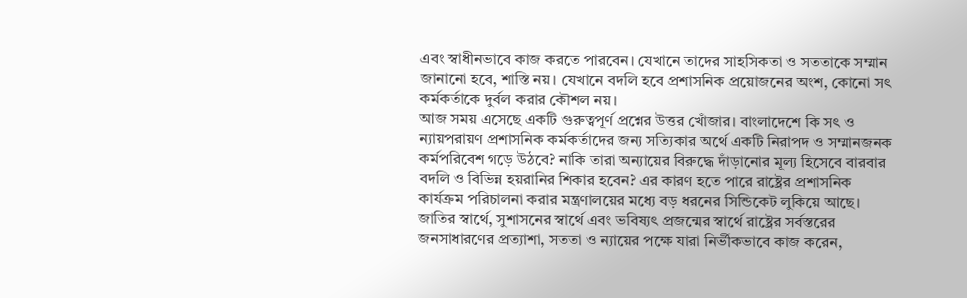এবং স্বাধীনভাবে কাজ করতে পারবেন। যেখানে তাদের সাহসিকতা ও সততাকে সম্মান জানানো হবে, শাস্তি নয়। যেখানে বদলি হবে প্রশাসনিক প্রয়োজনের অংশ, কোনো সৎ কর্মকর্তাকে দুর্বল করার কৌশল নয়।
আজ সময় এসেছে একটি গুরুত্বপূর্ণ প্রশ্নের উত্তর খোঁজার। বাংলাদেশে কি সৎ ও ন্যায়পরায়ণ প্রশাসনিক কর্মকর্তাদের জন্য সত্যিকার অর্থে একটি নিরাপদ ও সম্মানজনক কর্মপরিবেশ গড়ে উঠবে? নাকি তারা অন্যায়ের বিরুদ্ধে দাঁড়ানোর মূল্য হিসেবে বারবার বদলি ও বিভিন্ন হয়রানির শিকার হবেন? এর কারণ হতে পারে রাষ্ট্রের প্রশাসনিক কার্যক্রম পরিচালনা করার মন্ত্রণালয়ের মধ্যে বড় ধরনের সিন্ডিকেট লুকিয়ে আছে।
জাতির স্বার্থে, সুশাসনের স্বার্থে এবং ভবিষ্যৎ প্রজন্মের স্বার্থে রাষ্ট্রের সর্বস্তরের জনসাধারণের প্রত্যাশা, সততা ও ন্যায়ের পক্ষে যারা নির্ভীকভাবে কাজ করেন,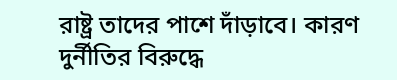রাষ্ট্র তাদের পাশে দাঁড়াবে। কারণ দুর্নীতির বিরুদ্ধে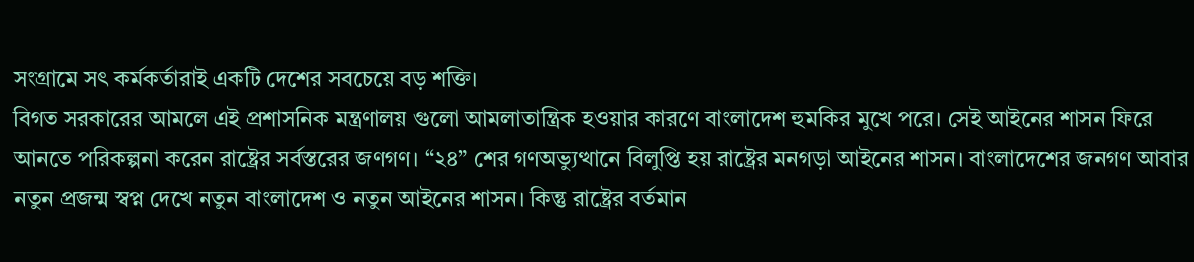সংগ্রামে সৎ কর্মকর্তারাই একটি দেশের সবচেয়ে বড় শক্তি।
বিগত সরকারের আমলে এই প্রশাসনিক মন্ত্রণালয় গুলো আমলাতান্ত্রিক হওয়ার কারণে বাংলাদেশ হুমকির মুখে পরে। সেই আইনের শাসন ফিরে আনতে পরিকল্পনা করেন রাষ্ট্রের সর্বস্তরের জণগণ। “২৪” শের গণঅভ্যুত্থানে বিলুপ্তি হয় রাষ্ট্রের মনগড়া আইনের শাসন। বাংলাদেশের জনগণ আবার নতুন প্রজন্ম স্বপ্ন দেখে নতুন বাংলাদেশ ও নতুন আইনের শাসন। কিন্তু রাষ্ট্রের বর্তমান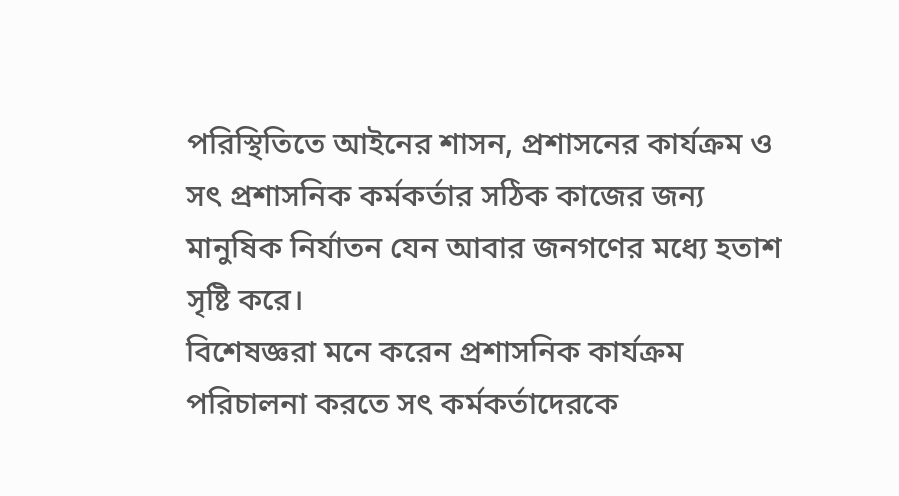পরিস্থিতিতে আইনের শাসন, প্রশাসনের কার্যক্রম ও সৎ প্রশাসনিক কর্মকর্তার সঠিক কাজের জন্য মানুষিক নির্যাতন যেন আবার জনগণের মধ্যে হতাশ সৃষ্টি করে।
বিশেষজ্ঞরা মনে করেন প্রশাসনিক কার্যক্রম পরিচালনা করতে সৎ কর্মকর্তাদেরকে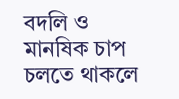বদলি ও মানষিক চাপ চলতে থাকলে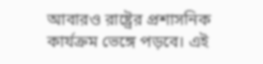আবারও রাষ্ট্রের প্রশাসনিক কার্যক্রম ভেঙ্গে পড়বে। এই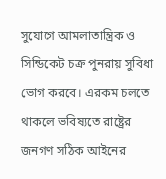সুযোগে আমলাতান্ত্রিক ও সিন্ডিকেট চক্র পুনরায় সুবিধা ভোগ করবে। এরকম চলতে থাকলে ভবিষ্যতে রাষ্ট্রের জনগণ সঠিক আইনের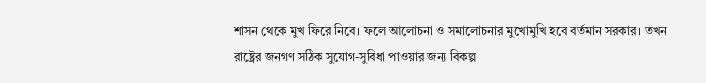শাসন থেকে মুখ ফিরে নিবে। ফলে আলোচনা ও সমালোচনার মুখোমুখি হবে বর্তমান সরকার। তখন রাষ্ট্রের জনগণ সঠিক সুযোগ-সুবিধা পাওয়ার জন্য বিকল্প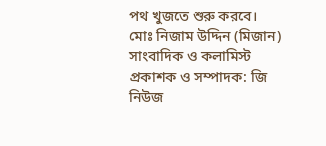পথ খুজতে শুরু করবে।
মোঃ নিজাম উদ্দিন (মিজান)
সাংবাদিক ও কলামিস্ট
প্রকাশক ও সম্পাদক: জি নিউজ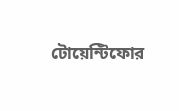টোয়েন্টিফোর